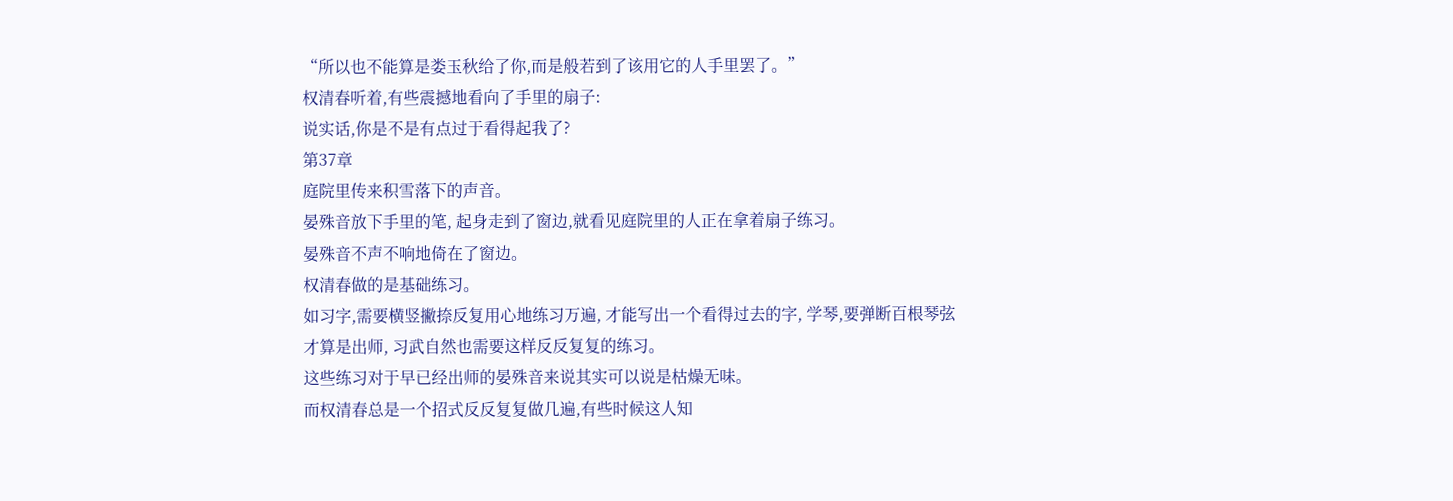“所以也不能算是娄玉秋给了你,而是般若到了该用它的人手里罢了。”
权清春听着,有些震撼地看向了手里的扇子:
说实话,你是不是有点过于看得起我了?
第37章
庭院里传来积雪落下的声音。
晏殊音放下手里的笔, 起身走到了窗边,就看见庭院里的人正在拿着扇子练习。
晏殊音不声不响地倚在了窗边。
权清春做的是基础练习。
如习字,需要横竖撇捺反复用心地练习万遍, 才能写出一个看得过去的字, 学琴,要弹断百根琴弦才算是出师, 习武自然也需要这样反反复复的练习。
这些练习对于早已经出师的晏殊音来说其实可以说是枯燥无味。
而权清春总是一个招式反反复复做几遍,有些时候这人知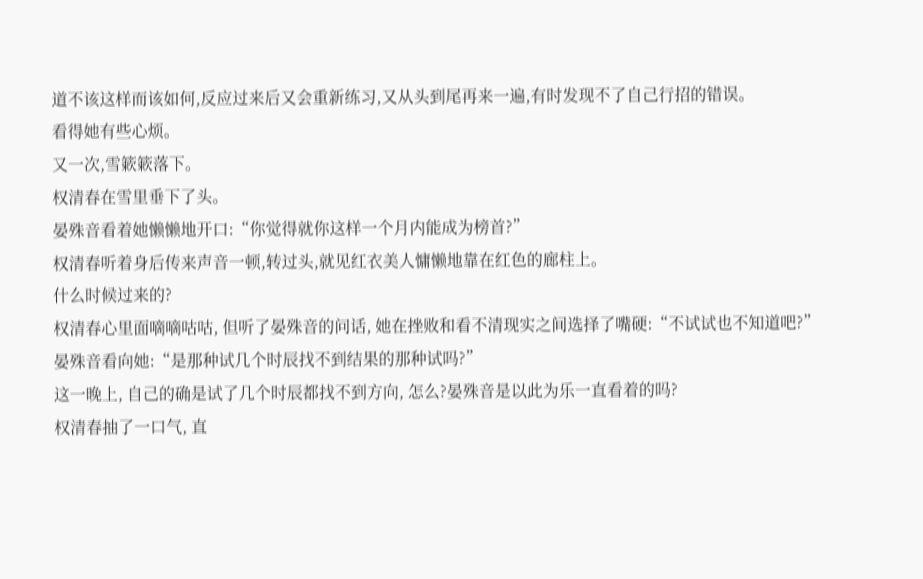道不该这样而该如何,反应过来后又会重新练习,又从头到尾再来一遍,有时发现不了自己行招的错误。
看得她有些心烦。
又一次,雪簌簌落下。
权清春在雪里垂下了头。
晏殊音看着她懒懒地开口:“你觉得就你这样一个月内能成为榜首?”
权清春听着身后传来声音一顿,转过头,就见红衣美人慵懒地靠在红色的廊柱上。
什么时候过来的?
权清春心里面嘀嘀咕咕, 但听了晏殊音的问话, 她在挫败和看不清现实之间选择了嘴硬:“不试试也不知道吧?”
晏殊音看向她:“是那种试几个时辰找不到结果的那种试吗?”
这一晚上, 自己的确是试了几个时辰都找不到方向, 怎么?晏殊音是以此为乐一直看着的吗?
权清春抽了一口气, 直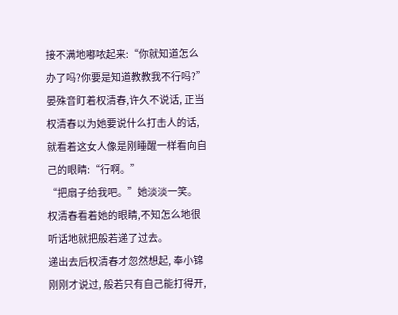接不满地嘟哝起来:“你就知道怎么办了吗?你要是知道教教我不行吗?”
晏殊音盯着权清春,许久不说话, 正当权清春以为她要说什么打击人的话, 就看着这女人像是刚睡醒一样看向自己的眼睛:“行啊。”
“把扇子给我吧。”她淡淡一笑。
权清春看着她的眼睛,不知怎么地很听话地就把般若递了过去。
递出去后权清春才忽然想起, 奉小锦刚刚才说过, 般若只有自己能打得开,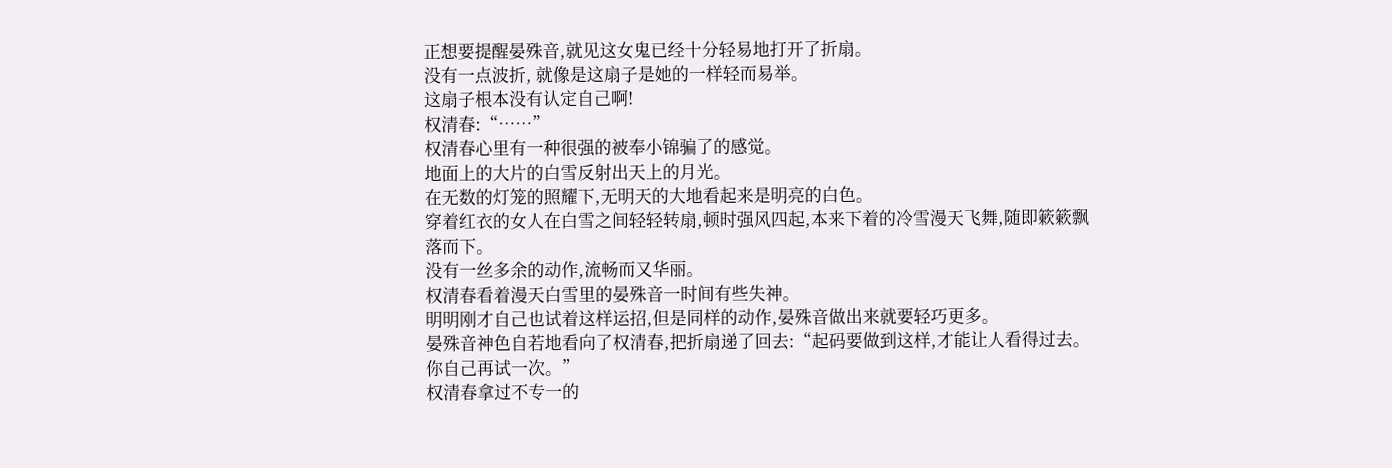正想要提醒晏殊音,就见这女鬼已经十分轻易地打开了折扇。
没有一点波折, 就像是这扇子是她的一样轻而易举。
这扇子根本没有认定自己啊!
权清春:“……”
权清春心里有一种很强的被奉小锦骗了的感觉。
地面上的大片的白雪反射出天上的月光。
在无数的灯笼的照耀下,无明天的大地看起来是明亮的白色。
穿着红衣的女人在白雪之间轻轻转扇,顿时强风四起,本来下着的冷雪漫天飞舞,随即簌簌飘落而下。
没有一丝多余的动作,流畅而又华丽。
权清春看着漫天白雪里的晏殊音一时间有些失神。
明明刚才自己也试着这样运招,但是同样的动作,晏殊音做出来就要轻巧更多。
晏殊音神色自若地看向了权清春,把折扇递了回去:“起码要做到这样,才能让人看得过去。你自己再试一次。”
权清春拿过不专一的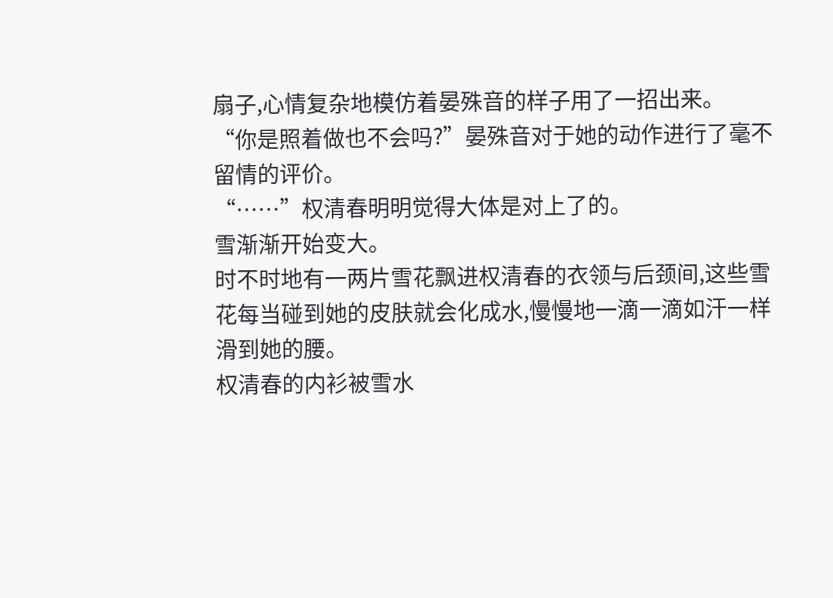扇子,心情复杂地模仿着晏殊音的样子用了一招出来。
“你是照着做也不会吗?”晏殊音对于她的动作进行了毫不留情的评价。
“……”权清春明明觉得大体是对上了的。
雪渐渐开始变大。
时不时地有一两片雪花飘进权清春的衣领与后颈间,这些雪花每当碰到她的皮肤就会化成水,慢慢地一滴一滴如汗一样滑到她的腰。
权清春的内衫被雪水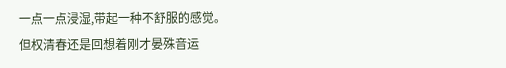一点一点浸湿,带起一种不舒服的感觉。
但权清春还是回想着刚才晏殊音运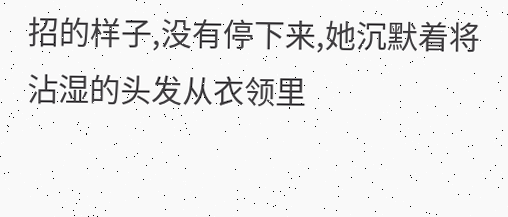招的样子,没有停下来,她沉默着将沾湿的头发从衣领里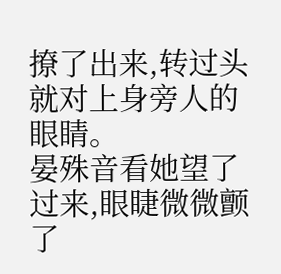撩了出来,转过头就对上身旁人的眼睛。
晏殊音看她望了过来,眼睫微微颤了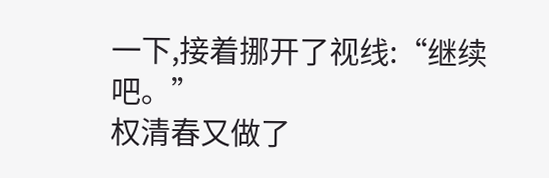一下,接着挪开了视线:“继续吧。”
权清春又做了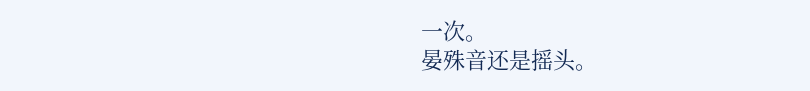一次。
晏殊音还是摇头。